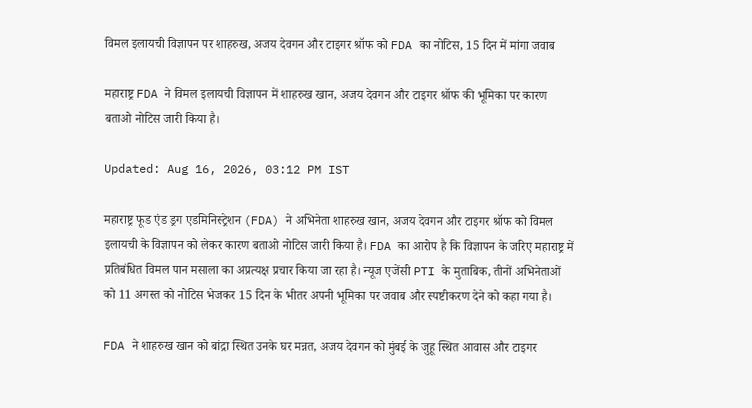विमल इलायची विज्ञापन पर शाहरुख, अजय देवगन और टाइगर श्रॉफ को FDA का नोटिस, 15 दिन में मांगा जवाब

महाराष्ट्र FDA ने विमल इलायची विज्ञापन में शाहरुख खान, अजय देवगन और टाइगर श्रॉफ की भूमिका पर कारण बताओ नोटिस जारी किया है।

Updated: Aug 16, 2026, 03:12 PM IST

महाराष्ट्र फूड एंड ड्रग एडमिनिस्ट्रेशन (FDA) ने अभिनेता शाहरुख खान, अजय देवगन और टाइगर श्रॉफ को विमल इलायची के विज्ञापन को लेकर कारण बताओ नोटिस जारी किया है। FDA का आरोप है कि विज्ञापन के जरिए महाराष्ट्र में प्रतिबंधित विमल पान मसाला का अप्रत्यक्ष प्रचार किया जा रहा है। न्यूज एजेंसी PTI के मुताबिक, तीनों अभिनेताओं को 11 अगस्त को नोटिस भेजकर 15 दिन के भीतर अपनी भूमिका पर जवाब और स्पष्टीकरण देने को कहा गया है।

FDA ने शाहरुख खान को बांद्रा स्थित उनके घर मन्नत, अजय देवगन को मुंबई के जुहू स्थित आवास और टाइगर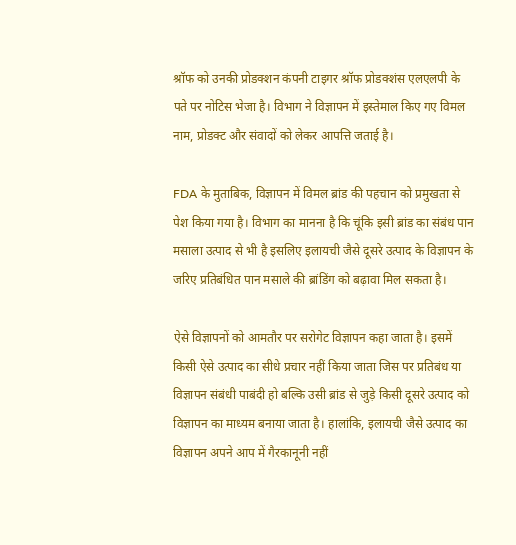श्रॉफ को उनकी प्रोडक्शन कंपनी टाइगर श्रॉफ प्रोडक्शंस एलएलपी के पते पर नोटिस भेजा है। विभाग ने विज्ञापन में इस्तेमाल किए गए विमल नाम, प्रोडक्ट और संवादों को लेकर आपत्ति जताई है।

FDA के मुताबिक, विज्ञापन में विमल ब्रांड की पहचान को प्रमुखता से पेश किया गया है। विभाग का मानना है कि चूंकि इसी ब्रांड का संबंध पान मसाला उत्पाद से भी है इसलिए इलायची जैसे दूसरे उत्पाद के विज्ञापन के जरिए प्रतिबंधित पान मसाले की ब्रांडिंग को बढ़ावा मिल सकता है।

ऐसे विज्ञापनों को आमतौर पर सरोगेट विज्ञापन कहा जाता है। इसमें किसी ऐसे उत्पाद का सीधे प्रचार नहीं किया जाता जिस पर प्रतिबंध या विज्ञापन संबंधी पाबंदी हो बल्कि उसी ब्रांड से जुड़े किसी दूसरे उत्पाद को विज्ञापन का माध्यम बनाया जाता है। हालांकि, इलायची जैसे उत्पाद का विज्ञापन अपने आप में गैरकानूनी नहीं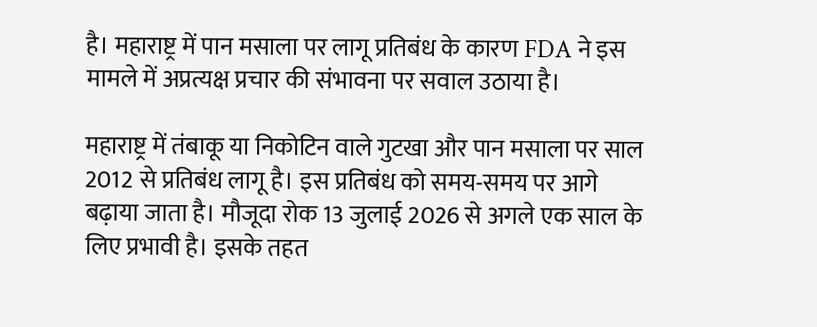है। महाराष्ट्र में पान मसाला पर लागू प्रतिबंध के कारण FDA ने इस मामले में अप्रत्यक्ष प्रचार की संभावना पर सवाल उठाया है।

महाराष्ट्र में तंबाकू या निकोटिन वाले गुटखा और पान मसाला पर साल 2012 से प्रतिबंध लागू है। इस प्रतिबंध को समय-समय पर आगे बढ़ाया जाता है। मौजूदा रोक 13 जुलाई 2026 से अगले एक साल के लिए प्रभावी है। इसके तहत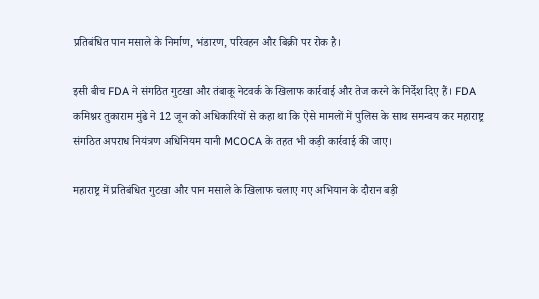प्रतिबंधित पान मसाले के निर्माण, भंडारण, परिवहन और बिक्री पर रोक है।

इसी बीच FDA ने संगठित गुटखा और तंबाकू नेटवर्क के खिलाफ कार्रवाई और तेज करने के निर्देश दिए हैं। FDA कमिश्नर तुकाराम मुंढे ने 12 जून को अधिकारियों से कहा था कि ऐसे मामलों में पुलिस के साथ समन्वय कर महाराष्ट्र संगठित अपराध नियंत्रण अधिनियम यानी MCOCA के तहत भी कड़ी कार्रवाई की जाए।

महाराष्ट्र में प्रतिबंधित गुटखा और पान मसाले के खिलाफ चलाए गए अभियान के दौरान बड़ी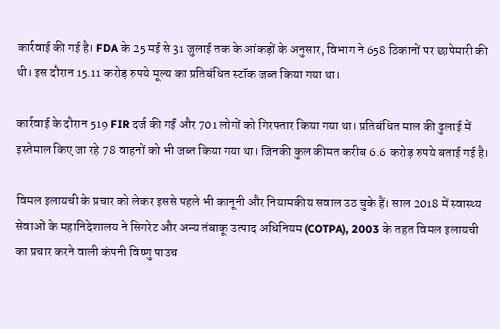कार्रवाई की गई है। FDA के 25 मई से 31 जुलाई तक के आंकड़ों के अनुसार, विभाग ने 658 ठिकानों पर छापेमारी की थी। इस दौरान 15.11 करोड़ रुपये मूल्य का प्रतिबंधित स्टॉक जब्त किया गया था।

कार्रवाई के दौरान 519 FIR दर्ज की गईं और 701 लोगों को गिरफ्तार किया गया था। प्रतिबंधित माल की ढुलाई में इस्तेमाल किए जा रहे 78 वाहनों को भी जब्त किया गया था। जिनकी कुल कीमत करीब 6.6 करोड़ रुपये बताई गई है।

विमल इलायची के प्रचार को लेकर इससे पहले भी कानूनी और नियामकीय सवाल उठ चुके हैं। साल 2018 में स्वास्थ्य सेवाओं के महानिदेशालय ने सिगरेट और अन्य तंबाकू उत्पाद अधिनियम (COTPA), 2003 के तहत विमल इलायची का प्रचार करने वाली कंपनी विष्णु पाउच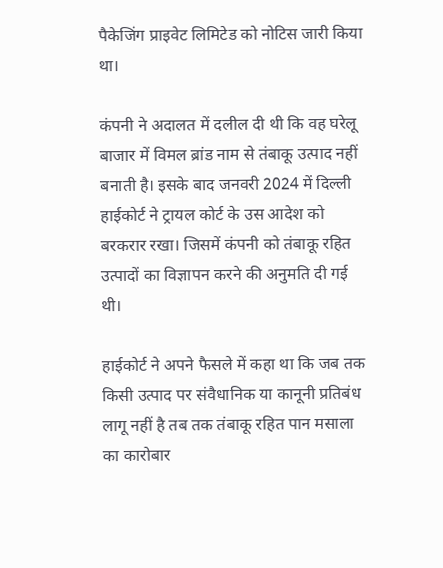पैकेजिंग प्राइवेट लिमिटेड को नोटिस जारी किया था।

कंपनी ने अदालत में दलील दी थी कि वह घरेलू बाजार में विमल ब्रांड नाम से तंबाकू उत्पाद नहीं बनाती है। इसके बाद जनवरी 2024 में दिल्ली हाईकोर्ट ने ट्रायल कोर्ट के उस आदेश को बरकरार रखा। जिसमें कंपनी को तंबाकू रहित उत्पादों का विज्ञापन करने की अनुमति दी गई थी।

हाईकोर्ट ने अपने फैसले में कहा था कि जब तक किसी उत्पाद पर संवैधानिक या कानूनी प्रतिबंध लागू नहीं है तब तक तंबाकू रहित पान मसाला का कारोबार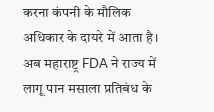करना कंपनी के मौलिक अधिकार के दायरे में आता है। अब महाराष्ट्र FDA ने राज्य में लागू पान मसाला प्रतिबंध के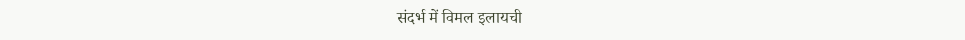संदर्भ में विमल इलायची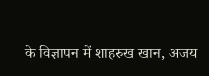के विज्ञापन में शाहरुख खान, अजय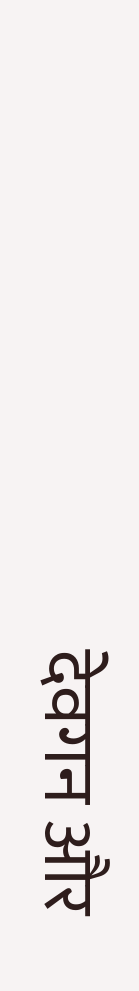देवगन और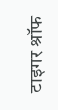टाइगर श्रॉफ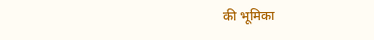की भूमिका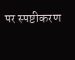पर स्पष्टीकरण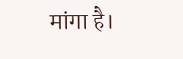मांगा है।